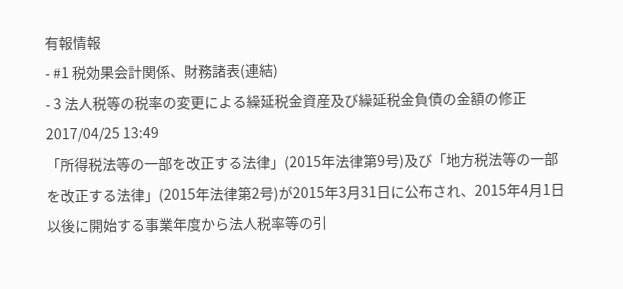有報情報
- #1 税効果会計関係、財務諸表(連結)
- 3 法人税等の税率の変更による繰延税金資産及び繰延税金負債の金額の修正2017/04/25 13:49
「所得税法等の一部を改正する法律」(2015年法律第9号)及び「地方税法等の一部を改正する法律」(2015年法律第2号)が2015年3月31日に公布され、2015年4月1日以後に開始する事業年度から法人税率等の引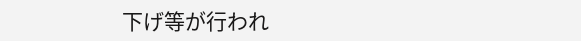下げ等が行われ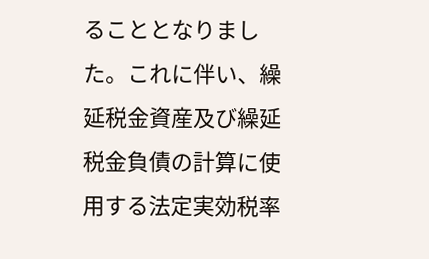ることとなりました。これに伴い、繰延税金資産及び繰延税金負債の計算に使用する法定実効税率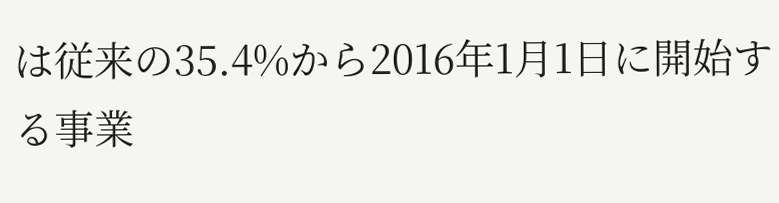は従来の35.4%から2016年1月1日に開始する事業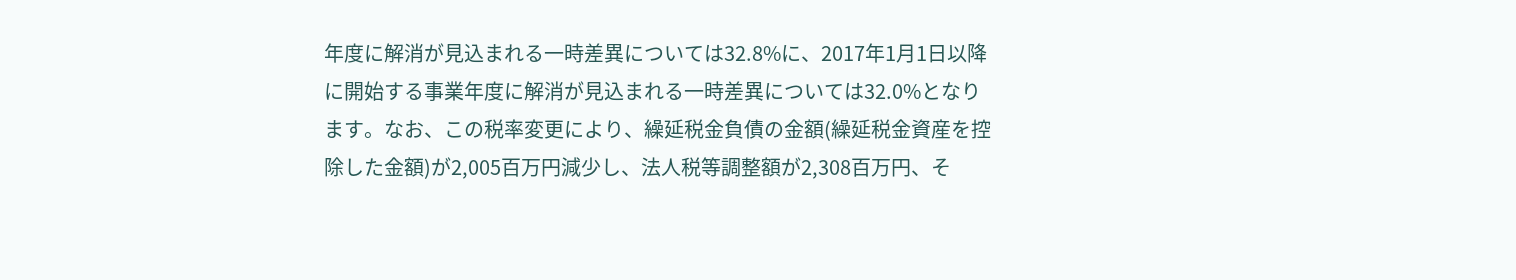年度に解消が見込まれる一時差異については32.8%に、2017年1月1日以降に開始する事業年度に解消が見込まれる一時差異については32.0%となります。なお、この税率変更により、繰延税金負債の金額(繰延税金資産を控除した金額)が2,005百万円減少し、法人税等調整額が2,308百万円、そ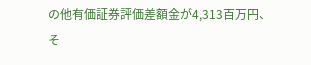の他有価証券評価差額金が4,313百万円、そ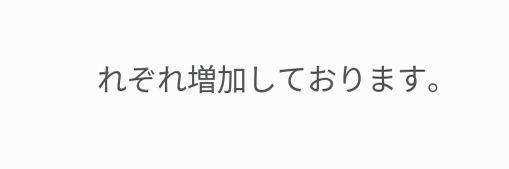れぞれ増加しております。